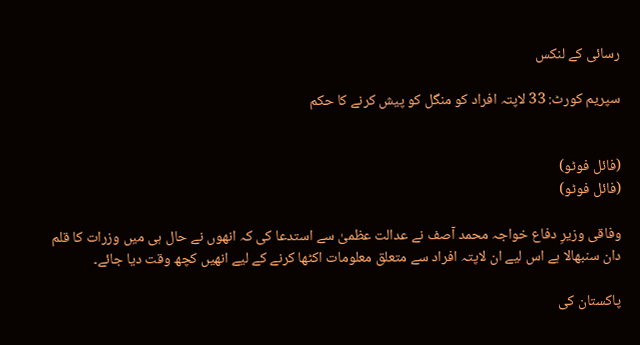رسائی کے لنکس

سپریم کورٹ: 33 لاپتہ افراد کو منگل کو پیش کرنے کا حکم


(فائل فوٹو)
(فائل فوٹو)

وفاقی وزیرِ دفاع خواجہ محمد آصف نے عدالت عظمیٰ سے استدعا کی کہ انھوں نے حال ہی میں وزرات کا قلم دان سنبھالا ہے اس لیے ان لاپتہ افراد سے متعلق معلومات اکٹھا کرنے کے لیے انھیں کچھ وقت دیا جائے۔

پاکستان کی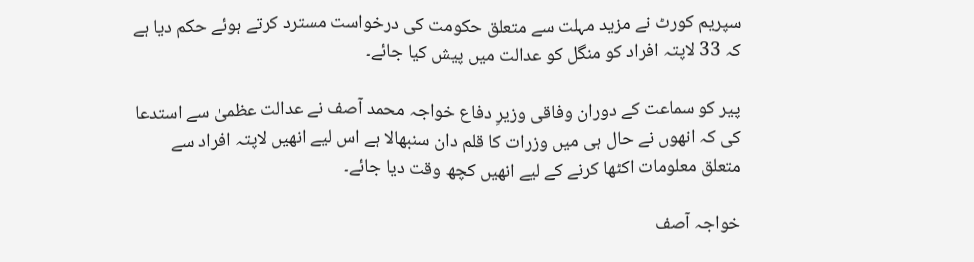سپریم کورٹ نے مزید مہلت سے متعلق حکومت کی درخواست مسترد کرتے ہوئے حکم دیا ہے کہ 33 لاپتہ افراد کو منگل کو عدالت میں پیش کیا جائے۔

پیر کو سماعت کے دوران وفاقی وزیرِ دفاع خواجہ محمد آصف نے عدالت عظمیٰ سے استدعا کی کہ انھوں نے حال ہی میں وزرات کا قلم دان سنبھالا ہے اس لیے انھیں لاپتہ افراد سے متعلق معلومات اکٹھا کرنے کے لیے انھیں کچھ وقت دیا جائے۔

خواجہ آصف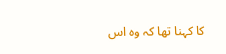کا کہنا تھا کہ وہ اس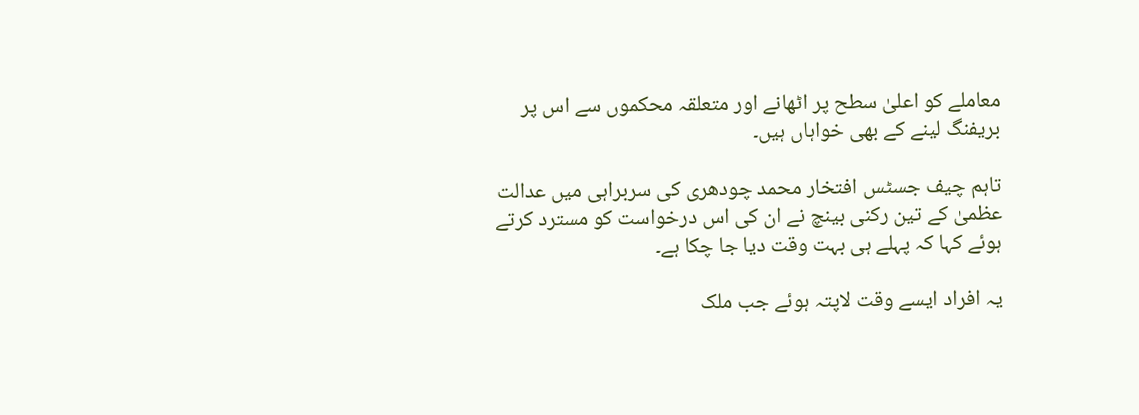معاملے کو اعلیٰ سطح پر اٹھانے اور متعلقہ محکموں سے اس پر بریفنگ لینے کے بھی خواہاں ہیں۔

تاہم چیف جسٹس افتخار محمد چودھری کی سربراہی میں عدالت عظمیٰ کے تین رکنی بینچ نے ان کی اس درخواست کو مسترد کرتے ہوئے کہا کہ پہلے ہی بہت وقت دیا جا چکا ہے۔

یہ افراد ایسے وقت لاپتہ ہوئے جب ملک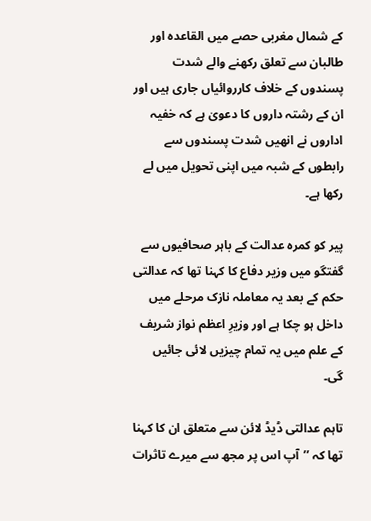کے شمال مغربی حصے میں القاعدہ اور طالبان سے تعلق رکھنے والے شدت پسندوں کے خلاف کارروائیاں جاری ہیں اور ان کے رشتہ داروں کا دعویٰ ہے کہ خفیہ اداروں نے انھیں شدت پسندوں سے رابطوں کے شبہ میں اپنی تحویل میں لے رکھا ہے۔

پیر کو کمرہ عدالت کے باہر صحافیوں سے گفتگو میں وزیر دفاع کا کہنا تھا کہ عدالتی حکم کے بعد یہ معاملہ نازک مرحلے میں داخل ہو چکا ہے اور وزیرِ اعظم نواز شریف کے علم میں یہ تمام چیزیں لائی جائیں گی۔

تاہم عدالتی ڈیڈ لائن سے متعلق ان کا کہنا تھا کہ ’’آپ اس پر مجھ سے میرے تاثرات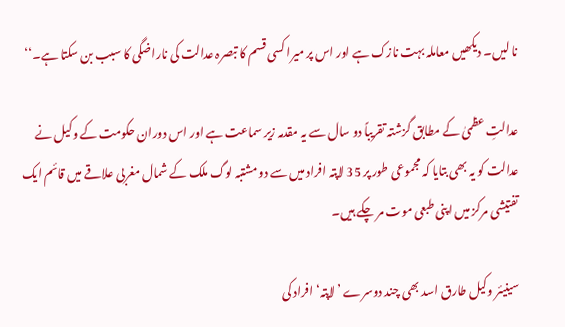نا لیں۔ دیکھیں معاملہ بہت نازک ہے اور اس پر میرا کسی قسم کا تبصرہ عدالت کی ناراضگی کا سبب بن سکتا ہے۔‘‘

عدالتِ عظمیٰ کے مطابق گزشتہ تقریباً دو سال سے یہ مقدمہ زیر سماعت ہے اور اس دوران حکومت کے وکیل نے عدالت کو یہ بھی بتایا کہ مجموعی طور پر 35 لاپتہ افراد میں سے دو مشتبہ لوگ ملک کے شمال مغربی علاقے میں قائم ایک تفتیشی مرکز میں اپنی طبعی موت مر چکے ہیں۔

سینیئر وکیل طارق اسد بھی چند دوسرے ’لاپتہ‘ افراد کی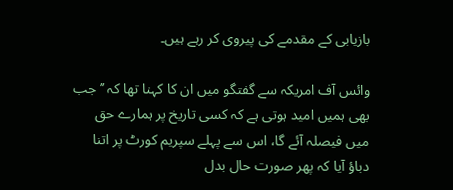بازیابی کے مقدمے کی پیروی کر رہے ہیں۔

وائس آف امریکہ سے گفتگو میں ان کا کہنا تھا کہ ’’جب بھی ہمیں امید ہوتی ہے کہ کسی تاریخ پر ہمارے حق میں فیصلہ آئے گا، اس سے پہلے سپریم کورٹ پر اتنا دباؤ آیا کہ پھر صورت حال بدل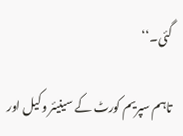گئی۔‘‘

تاہم سپریم کورٹ کے سینیئر وکیل اور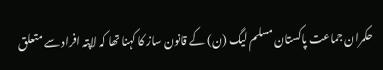حکمران جماعت پاکستان مسلم لیگ (ن) کے قانون ساز کا کہنا تھا کہ لاپتہ افراد سے متعلق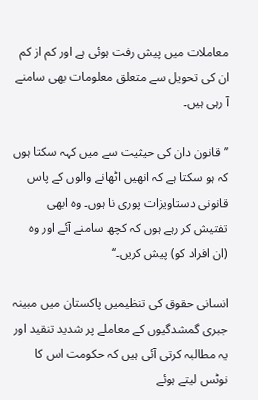معاملات میں پیش رفت ہوئی ہے اور کم از کم ان کی تحویل سے متعلق معلومات بھی سامنے آ رہی ہیں۔

’’قانون دان کی حیثیت سے میں کہہ سکتا ہوں کہ ہو سکتا ہے کہ انھیں اٹھانے والوں کے پاس قانونی دستاویزات پوری نا ہوں۔ وہ ابھی تفتیش کر رہے ہوں کہ کچھ سامنے آئے اور وہ (ان افراد کو) پیش کریں۔‘‘

انسانی حقوق کی تنظیمیں پاکستان میں مبینہ جبری گمشدگیوں کے معاملے پر شدید تنقید اور یہ مطالبہ کرتی آئی ہیں کہ حکومت اس کا نوٹس لیتے ہوئے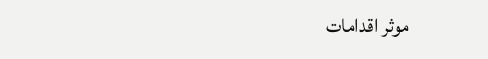موثر اقدامات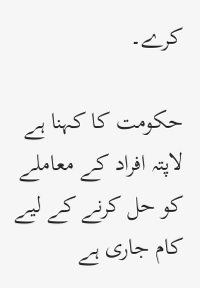کرے۔

حکومت کا کہنا ہے لاپتہ افراد کے معاملے کو حل کرنے کے لیے کام جاری ہے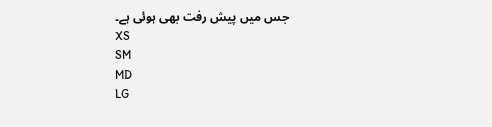جس میں پیش رفت بھی ہوئی ہے۔
XS
SM
MD
LG